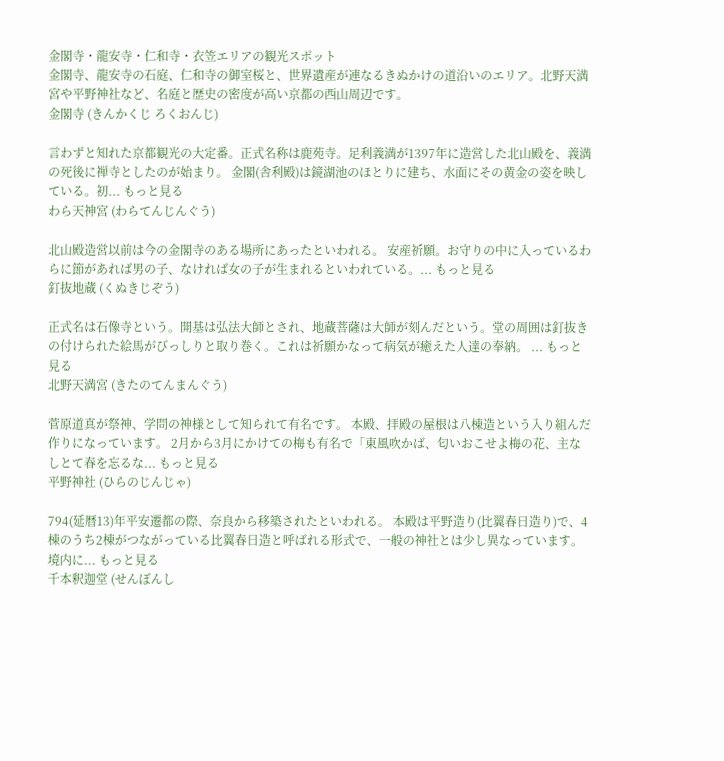金閣寺・龍安寺・仁和寺・衣笠エリアの観光スポット
金閣寺、龍安寺の石庭、仁和寺の御室桜と、世界遺産が連なるきぬかけの道沿いのエリア。北野天満宮や平野神社など、名庭と歴史の密度が高い京都の西山周辺です。
金閣寺 (きんかくじ ろくおんじ)

言わずと知れた京都観光の大定番。正式名称は鹿苑寺。足利義満が1397年に造営した北山殿を、義満の死後に禅寺としたのが始まり。 金閣(舎利殿)は鏡湖池のほとりに建ち、水面にその黄金の姿を映している。初... もっと見る
わら天神宮 (わらてんじんぐう)

北山殿造営以前は今の金閣寺のある場所にあったといわれる。 安産祈願。お守りの中に入っているわらに節があれば男の子、なければ女の子が生まれるといわれている。... もっと見る
釘抜地蔵 (くぬきじぞう)

正式名は石像寺という。開基は弘法大師とされ、地蔵菩薩は大師が刻んだという。堂の周囲は釘抜きの付けられた絵馬がびっしりと取り巻く。これは祈願かなって病気が癒えた人達の奉納。 ... もっと見る
北野天満宮 (きたのてんまんぐう)

菅原道真が祭神、学問の神様として知られて有名です。 本殿、拝殿の屋根は八棟造という入り組んだ作りになっています。 2月から3月にかけての梅も有名で「東風吹かば、匂いおこせよ梅の花、主なしとて春を忘るな... もっと見る
平野神社 (ひらのじんじゃ)

794(延暦13)年平安遷都の際、奈良から移築されたといわれる。 本殿は平野造り(比翼春日造り)で、4棟のうち2棟がつながっている比翼春日造と呼ばれる形式で、一般の神社とは少し異なっています。 境内に... もっと見る
千本釈迦堂 (せんぼんし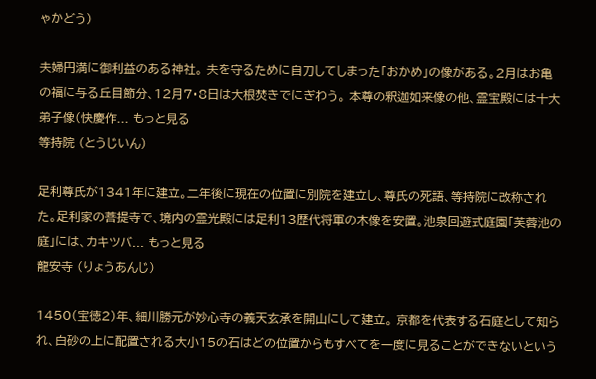ゃかどう)

夫婦円満に御利益のある神社。 夫を守るために自刀してしまった「おかめ」の像がある。2月はお亀の福に与る丘目節分、12月7・8日は大根焚きでにぎわう。 本尊の釈迦如来像の他、霊宝殿には十大弟子像(快慶作... もっと見る
等持院 (とうじいん)

足利尊氏が1341年に建立。二年後に現在の位置に別院を建立し、尊氏の死語、等持院に改称された。足利家の菩提寺で、境内の霊光殿には足利13歴代将軍の木像を安置。池泉回遊式庭園「芙蓉池の庭」には、カキツバ... もっと見る
龍安寺 (りょうあんじ)

1450(宝徳2)年、細川勝元が妙心寺の義天玄承を開山にして建立。 京都を代表する石庭として知られ、白砂の上に配置される大小15の石はどの位置からもすべてを一度に見ることができないという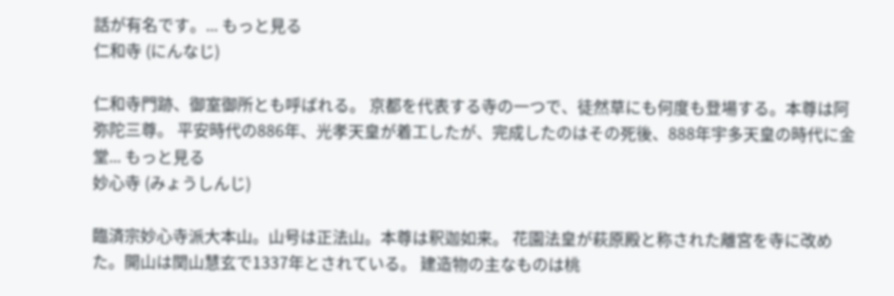話が有名です。... もっと見る
仁和寺 (にんなじ)

仁和寺門跡、御室御所とも呼ばれる。 京都を代表する寺の一つで、徒然草にも何度も登場する。本尊は阿弥陀三尊。 平安時代の886年、光孝天皇が着工したが、完成したのはその死後、888年宇多天皇の時代に金堂... もっと見る
妙心寺 (みょうしんじ)

臨済宗妙心寺派大本山。山号は正法山。本尊は釈迦如来。 花園法皇が萩原殿と称された離宮を寺に改めた。開山は関山慧玄で1337年とされている。 建造物の主なものは桃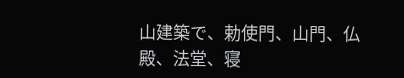山建築で、勅使門、山門、仏殿、法堂、寝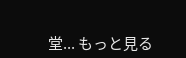堂... もっと見る